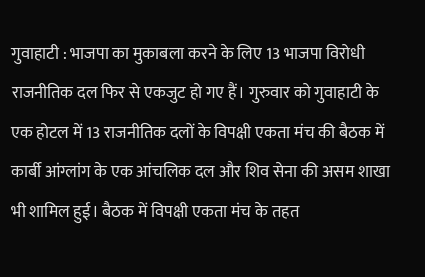गुवाहाटी : भाजपा का मुकाबला करने के लिए 13 भाजपा विरोधी राजनीतिक दल फिर से एकजुट हो गए हैं। गुरुवार को गुवाहाटी के एक होटल में 13 राजनीतिक दलों के विपक्षी एकता मंच की बैठक में कार्बी आंग्लांग के एक आंचलिक दल और शिव सेना की असम शाखा भी शामिल हुई। बैठक में विपक्षी एकता मंच के तहत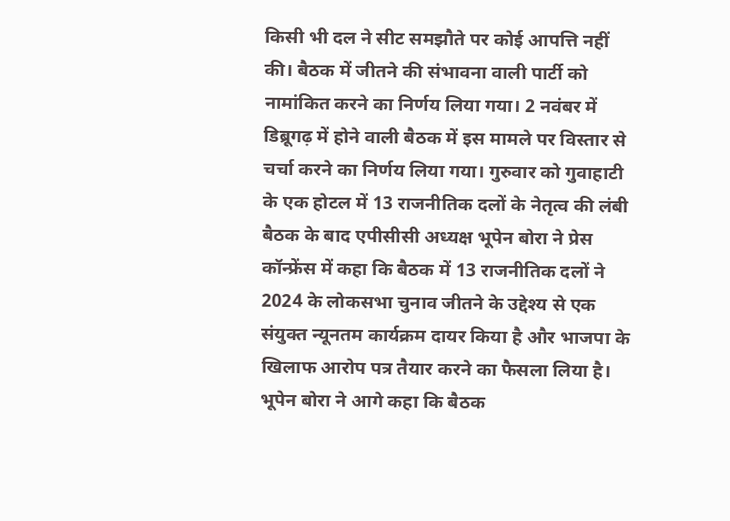किसी भी दल ने सीट समझौते पर कोई आपत्ति नहीं की। बैठक में जीतने की संभावना वाली पार्टी को नामांकित करने का निर्णय लिया गया। 2 नवंबर में डिब्रूगढ़ में होने वाली बैठक में इस मामले पर विस्तार से चर्चा करने का निर्णय लिया गया। गुरुवार को गुवाहाटी के एक होटल में 13 राजनीतिक दलों के नेतृत्व की लंबी बैठक के बाद एपीसीसी अध्यक्ष भूपेन बोरा ने प्रेस कॉन्फ्रेंस में कहा कि बैठक में 13 राजनीतिक दलों ने 2024 के लोकसभा चुनाव जीतने के उद्देश्य से एक संयुक्त न्यूनतम कार्यक्रम दायर किया है और भाजपा के खिलाफ आरोप पत्र तैयार करने का फैसला लिया है।
भूपेन बोरा ने आगे कहा कि बैठक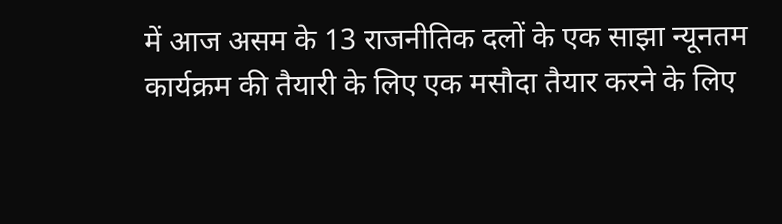में आज असम के 13 राजनीतिक दलों के एक साझा न्यूनतम कार्यक्रम की तैयारी के लिए एक मसौदा तैयार करने के लिए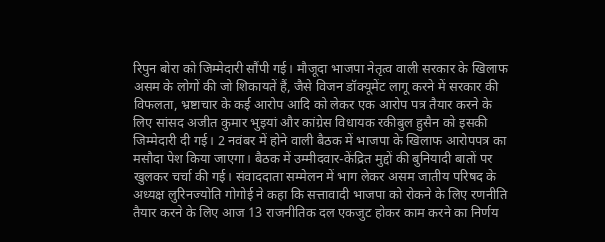रिपुन बोरा को जिम्मेदारी सौंपी गई। मौजूदा भाजपा नेतृत्व वाली सरकार के खिलाफ असम के लोगों की जो शिकायतें हैं, जैसे विजन डॉक्यूमेंट लागू करने में सरकार की विफलता, भ्रष्टाचार के कई आरोप आदि को लेकर एक आरोप पत्र तैयार करने के लिए सांसद अजीत कुमार भुइयां और कांग्रेस विधायक रकीबुल हुसैन को इसकी जिम्मेदारी दी गई। 2 नवंबर में होने वाली बैठक में भाजपा के खिलाफ आरोपपत्र का मसौदा पेश किया जाएगा। बैठक में उम्मीदवार-केंद्रित मुद्दों की बुनियादी बातों पर खुलकर चर्चा की गई। संवाददाता सम्मेलन में भाग लेकर असम जातीय परिषद के अध्यक्ष लुरिनज्योति गोगोई ने कहा कि सत्तावादी भाजपा को रोकने के लिए रणनीति तैयार करने के लिए आज 13 राजनीतिक दल एकजुट होकर काम करने का निर्णय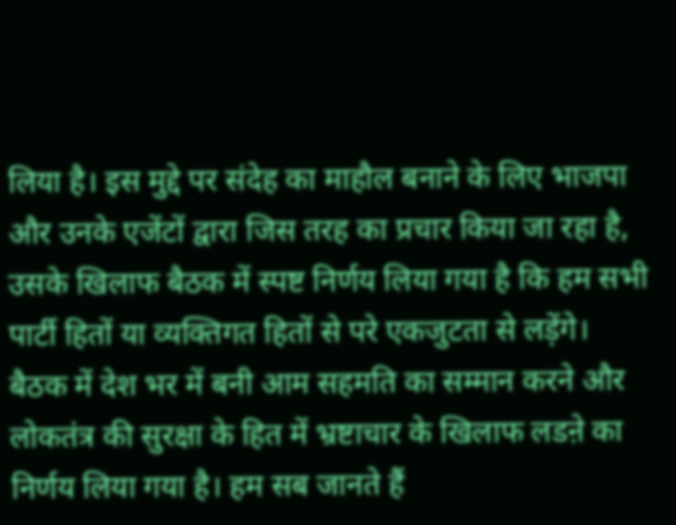लिया है। इस मुद्दे पर संदेह का माहौल बनाने के लिए भाजपा और उनके एजेंटों द्वारा जिस तरह का प्रचार किया जा रहा है, उसके खिलाफ बैठक में स्पष्ट निर्णय लिया गया है कि हम सभी पार्टी हितों या व्यक्तिगत हितों से परे एकजुटता से लड़ेंगे। बैठक में देश भर में बनी आम सहमति का सम्मान करने और लोकतंत्र की सुरक्षा के हित में भ्रष्टाचार के खिलाफ लडऩे का निर्णय लिया गया है। हम सब जानते हैं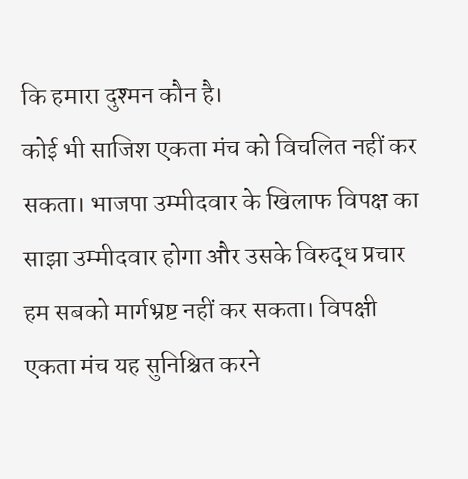कि हमारा दुश्मन कौन है।
कोई भी साजिश एकता मंच को विचलित नहीं कर सकता। भाजपा उम्मीदवार के खिलाफ विपक्ष का साझा उम्मीदवार होगा और उसके विरुद्ध प्रचार हम सबको मार्गभ्रष्ट नहीं कर सकता। विपक्षी एकता मंच यह सुनिश्चित करने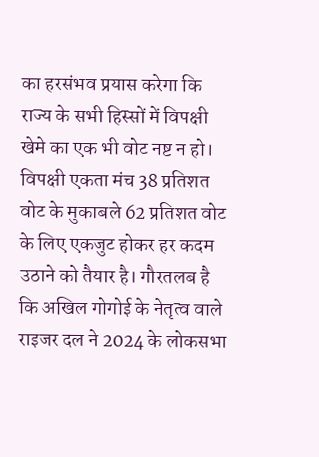का हरसंभव प्रयास करेगा कि राज्य के सभी हिस्सों में विपक्षी खेमे का एक भी वोट नष्ट न हो। विपक्षी एकता मंच 38 प्रतिशत वोट के मुकाबले 62 प्रतिशत वोट के लिए एकजुट होकर हर कदम उठाने को तैयार है। गौरतलब है कि अखिल गोगोई के नेतृत्व वाले राइजर दल ने 2024 के लोकसभा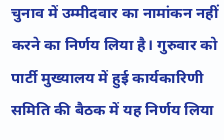चुनाव में उम्मीदवार का नामांकन नहीं करने का निर्णय लिया है। गुरुवार को पार्टी मुख्यालय में हुई कार्यकारिणी समिति की बैठक में यह निर्णय लिया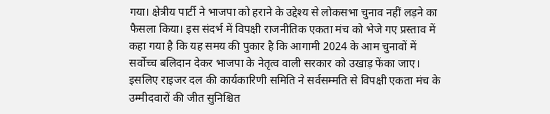गया। क्षेत्रीय पार्टी ने भाजपा को हराने के उद्देश्य से लोकसभा चुनाव नहीं लड़ने का फैसला किया। इस संदर्भ में विपक्षी राजनीतिक एकता मंच को भेजे गए प्रस्ताव में कहा गया है कि यह समय की पुकार है कि आगामी 2024 के आम चुनावों में सर्वोच्च बलिदान देकर भाजपा के नेतृत्व वाली सरकार को उखाड़ फेंका जाए। इसलिए राइजर दल की कार्यकारिणी समिति ने सर्वसम्मति से विपक्षी एकता मंच के उम्मीदवारों की जीत सुनिश्चित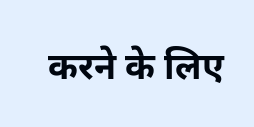करने के लिए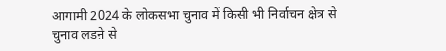आगामी 2024 के लोकसभा चुनाव में किसी भी निर्वाचन क्षेत्र से चुनाव लडऩे से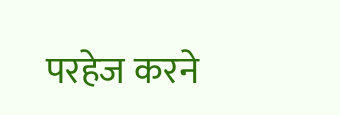परहेज करने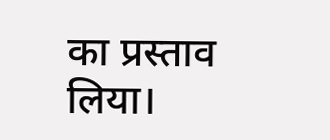का प्रस्ताव लिया।